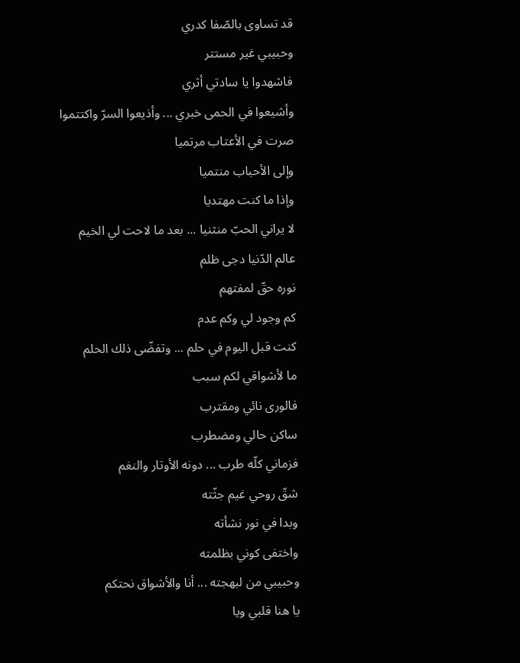قد تساوى بالصّفا كدري
وحبيبي غير مستتر
فاشهدوا يا سادتي أثري
وأشيعوا في الحمى خبري ... وأذيعوا السرّ واكتتموا
صرت في الأعتاب مرتميا
وإلى الأحباب منتميا
وإذا ما كنت مهتديا
لا يراني الحبّ منثنيا ... بعد ما لاحت لي الخيم
عالم الدّنيا دجى ظلم
نوره حقّ لمفتهم
كم وجود لي وكم عدم
كنت قبل اليوم في حلم ... وتفضّى ذلك الحلم
ما لأشواقي لكم سبب
فالورى نائي ومقترب
ساكن حالي ومضطرب
فزماني كلّه طرب ... دونه الأوتار والنغم
شقّ روحي غيم جثّته
وبدا في نور نشأته
واختفى كوني بظلمته
وحبيبي من لبهجته ... أنا والأشواق نحتكم
يا هنا قلبي ويا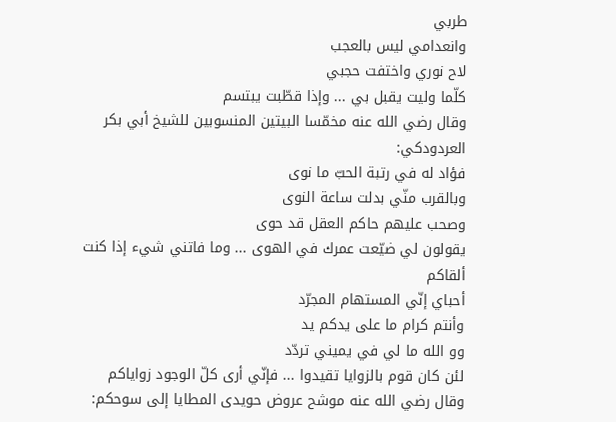طربي
وانعدامي ليس بالعجب
لاح نوري واختفت حجبي
كلّما وليت يقبل بي ... وإذا قطّبت يبتسم
وقال رضي الله عنه مخمّسا البيتين المنسوبين للشيخ أبي بكر العردودكي:
فؤاد له في رتبة الحبّ ما نوى
وبالقرب منّي بدلت ساعة النوى
وصحب عليهم حاكم العقل قد حوى
يقولون لي ضيّعت عمرك في الهوى ... وما فاتني شيء إذا كنت ألقاكم
أحباي إنّي المستهام المجرّد
وأنتم كرام ما على يدكم يد
وو الله ما لي في يميني تردّد
لئن كان قوم بالزوايا تقيدوا ... فإنّي أرى كلّ الوجود زواياكم
وقال رضي الله عنه موشح عروض حويدى المطايا إلى سوحكم: